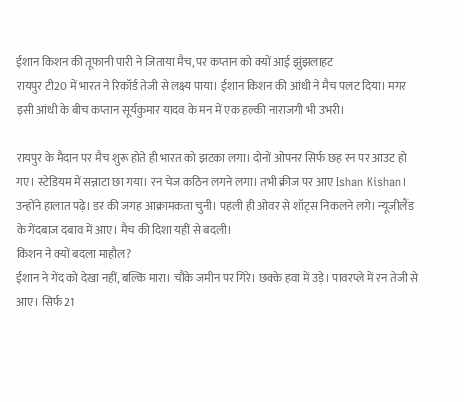ईशान किशन की तूफानी पारी ने जिताया मैच, पर कप्तान को क्यों आई झुंझलाहट
रायपुर टी20 में भारत ने रिकॉर्ड तेजी से लक्ष्य पाया। ईशान किशन की आंधी ने मैच पलट दिया। मगर इसी आंधी के बीच कप्तान सूर्यकुमार यादव के मन में एक हल्की नाराजगी भी उभरी।

रायपुर के मैदान पर मैच शुरू होते ही भारत को झटका लगा। दोनों ओपनर सिर्फ छह रन पर आउट हो गए। स्टेडियम में सन्नाटा छा गया। रन चेज कठिन लगने लगा। तभी क्रीज पर आए Ishan Kishan। उन्होंने हालात पढ़े। डर की जगह आक्रामकता चुनी। पहली ही ओवर से शॉट्स निकलने लगे। न्यूजीलैंड के गेंदबाज दबाव में आए। मैच की दिशा यहीं से बदली।
किशन ने क्यों बदला माहौल?
ईशान ने गेंद को देखा नहीं, बल्कि मारा। चौके जमीन पर गिरे। छक्के हवा में उड़े। पावरप्ले में रन तेजी से आए। सिर्फ 21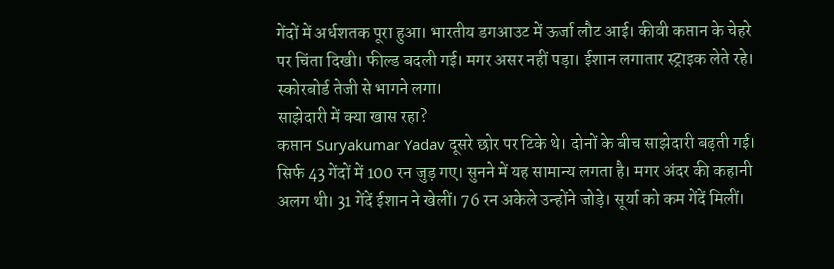गेंदों में अर्धशतक पूरा हुआ। भारतीय डगआउट में ऊर्जा लौट आई। कीवी कप्तान के चेहरे पर चिंता दिखी। फील्ड बदली गई। मगर असर नहीं पड़ा। ईशान लगातार स्ट्राइक लेते रहे। स्कोरबोर्ड तेजी से भागने लगा।
साझेदारी में क्या खास रहा?
कप्तान Suryakumar Yadav दूसरे छोर पर टिके थे। दोनों के बीच साझेदारी बढ़ती गई। सिर्फ 43 गेंदों में 100 रन जुड़ गए। सुनने में यह सामान्य लगता है। मगर अंदर की कहानी अलग थी। 31 गेंदें ईशान ने खेलीं। 76 रन अकेले उन्होंने जोड़े। सूर्या को कम गेंदें मिलीं।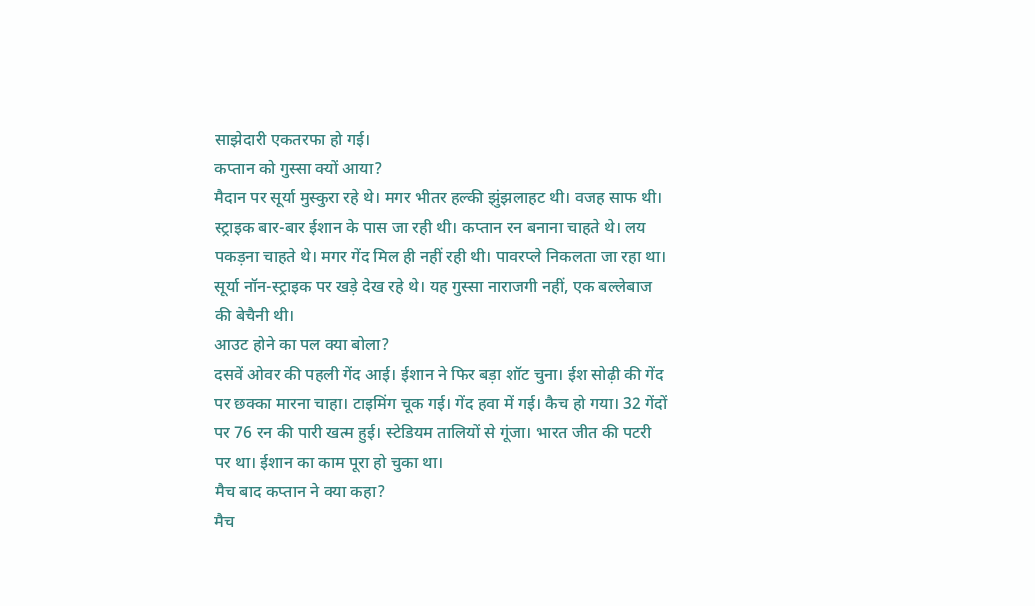साझेदारी एकतरफा हो गई।
कप्तान को गुस्सा क्यों आया?
मैदान पर सूर्या मुस्कुरा रहे थे। मगर भीतर हल्की झुंझलाहट थी। वजह साफ थी। स्ट्राइक बार-बार ईशान के पास जा रही थी। कप्तान रन बनाना चाहते थे। लय पकड़ना चाहते थे। मगर गेंद मिल ही नहीं रही थी। पावरप्ले निकलता जा रहा था। सूर्या नॉन-स्ट्राइक पर खड़े देख रहे थे। यह गुस्सा नाराजगी नहीं, एक बल्लेबाज की बेचैनी थी।
आउट होने का पल क्या बोला?
दसवें ओवर की पहली गेंद आई। ईशान ने फिर बड़ा शॉट चुना। ईश सोढ़ी की गेंद पर छक्का मारना चाहा। टाइमिंग चूक गई। गेंद हवा में गई। कैच हो गया। 32 गेंदों पर 76 रन की पारी खत्म हुई। स्टेडियम तालियों से गूंजा। भारत जीत की पटरी पर था। ईशान का काम पूरा हो चुका था।
मैच बाद कप्तान ने क्या कहा?
मैच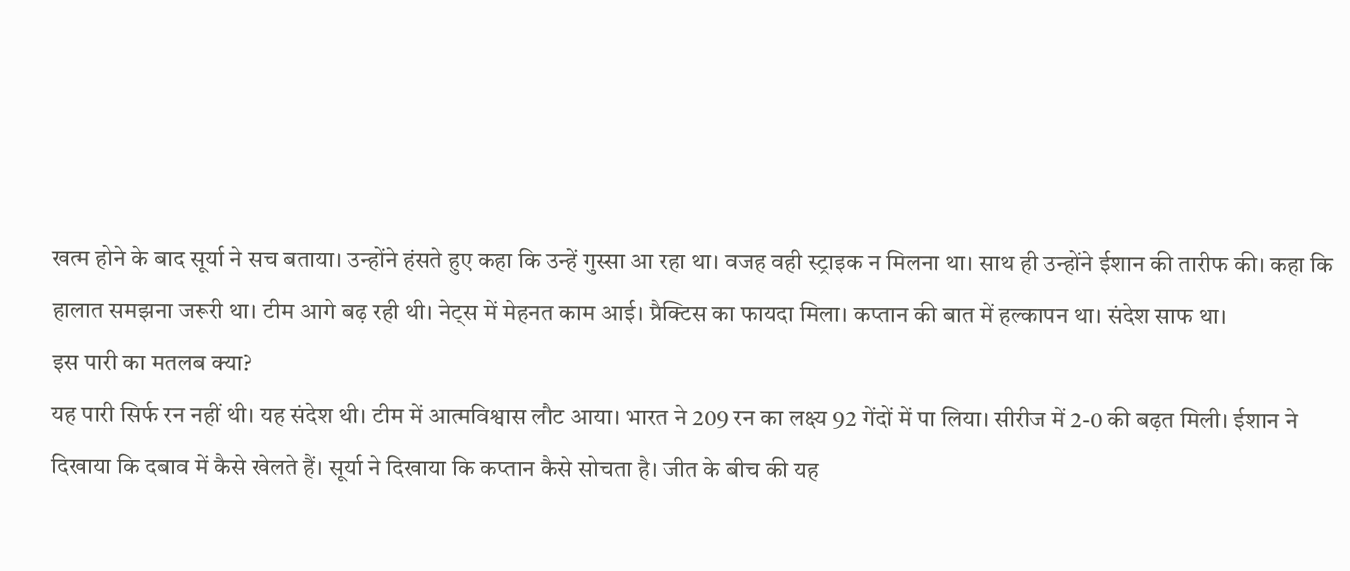खत्म होने के बाद सूर्या ने सच बताया। उन्होंने हंसते हुए कहा कि उन्हें गुस्सा आ रहा था। वजह वही स्ट्राइक न मिलना था। साथ ही उन्होंने ईशान की तारीफ की। कहा कि हालात समझना जरूरी था। टीम आगे बढ़ रही थी। नेट्स में मेहनत काम आई। प्रैक्टिस का फायदा मिला। कप्तान की बात में हल्कापन था। संदेश साफ था।
इस पारी का मतलब क्या?
यह पारी सिर्फ रन नहीं थी। यह संदेश थी। टीम में आत्मविश्वास लौट आया। भारत ने 209 रन का लक्ष्य 92 गेंदों में पा लिया। सीरीज में 2-0 की बढ़त मिली। ईशान ने दिखाया कि दबाव में कैसे खेलते हैं। सूर्या ने दिखाया कि कप्तान कैसे सोचता है। जीत के बीच की यह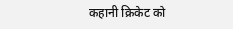कहानी क्रिकेट को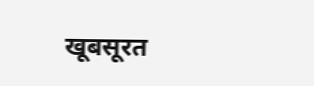खूबसूरत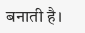बनाती है।